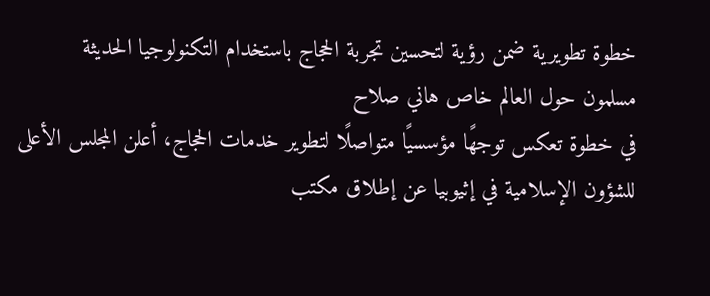خطوة تطويرية ضمن رؤية لتحسين تجربة الحجاج باستخدام التكنولوجيا الحديثة
مسلمون حول العالم خاص هاني صلاح
في خطوة تعكس توجهًا مؤسسيًا متواصلًا لتطوير خدمات الحجاج، أعلن المجلس الأعلى للشؤون الإسلامية في إثيوبيا عن إطلاق مكتب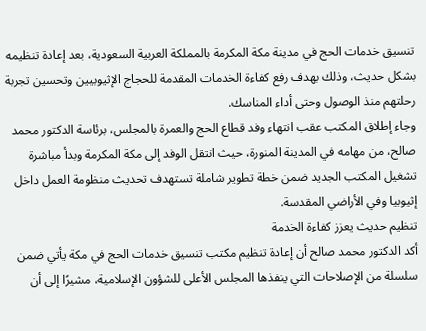تنسيق خدمات الحج في مدينة مكة المكرمة بالمملكة العربية السعودية، بعد إعادة تنظيمه بشكل حديث، وذلك بهدف رفع كفاءة الخدمات المقدمة للحجاج الإثيوبيين وتحسين تجربة رحلتهم منذ الوصول وحتى أداء المناسك.
وجاء إطلاق المكتب عقب انتهاء وفد قطاع الحج والعمرة بالمجلس، برئاسة الدكتور محمد صالح، من مهامه في المدينة المنورة، حيث انتقل الوفد إلى مكة المكرمة وبدأ مباشرة تشغيل المكتب الجديد ضمن خطة تطوير شاملة تستهدف تحديث منظومة العمل داخل إثيوبيا وفي الأراضي المقدسة.
تنظيم حديث يعزز كفاءة الخدمة
أكد الدكتور محمد صالح أن إعادة تنظيم مكتب تنسيق خدمات الحج في مكة يأتي ضمن سلسلة من الإصلاحات التي ينفذها المجلس الأعلى للشؤون الإسلامية، مشيرًا إلى أن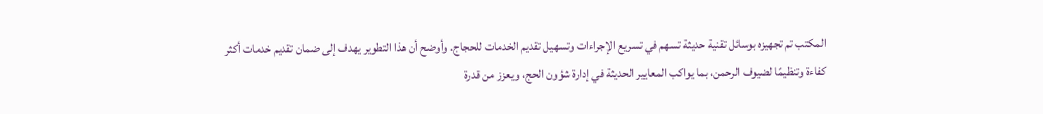المكتب تم تجهيزه بوسائل تقنية حديثة تسهم في تسريع الإجراءات وتسهيل تقديم الخدمات للحجاج. وأوضح أن هذا التطوير يهدف إلى ضمان تقديم خدمات أكثر كفاءة وتنظيمًا لضيوف الرحمن، بما يواكب المعايير الحديثة في إدارة شؤون الحج، ويعزز من قدرة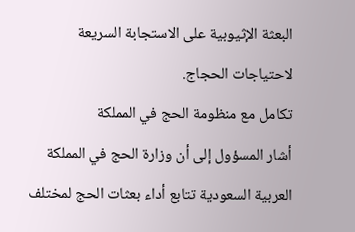البعثة الإثيوبية على الاستجابة السريعة لاحتياجات الحجاج.
تكامل مع منظومة الحج في المملكة
أشار المسؤول إلى أن وزارة الحج في المملكة العربية السعودية تتابع أداء بعثات الحج لمختلف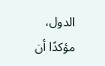الدول، مؤكدًا أن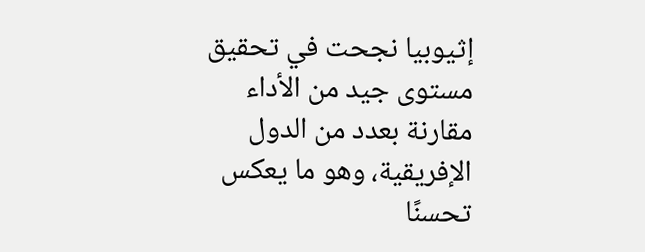إثيوبيا نجحت في تحقيق مستوى جيد من الأداء مقارنة بعدد من الدول الإفريقية، وهو ما يعكس تحسنًا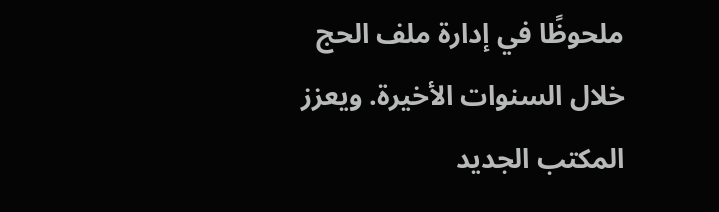ملحوظًا في إدارة ملف الحج خلال السنوات الأخيرة. ويعزز المكتب الجديد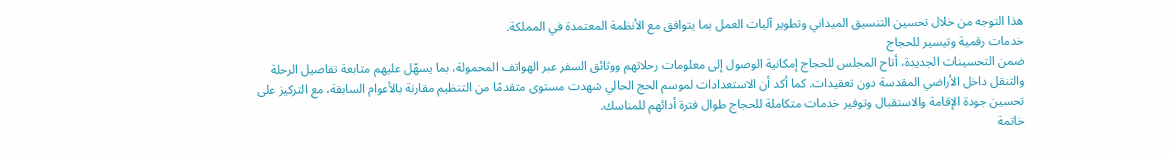هذا التوجه من خلال تحسين التنسيق الميداني وتطوير آليات العمل بما يتوافق مع الأنظمة المعتمدة في المملكة.
خدمات رقمية وتيسير للحجاج
ضمن التحسينات الجديدة، أتاح المجلس للحجاج إمكانية الوصول إلى معلومات رحلاتهم ووثائق السفر عبر الهواتف المحمولة، بما يسهّل عليهم متابعة تفاصيل الرحلة والتنقل داخل الأراضي المقدسة دون تعقيدات. كما أكد أن الاستعدادات لموسم الحج الحالي شهدت مستوى متقدمًا من التنظيم مقارنة بالأعوام السابقة، مع التركيز على تحسين جودة الإقامة والاستقبال وتوفير خدمات متكاملة للحجاج طوال فترة أدائهم للمناسك.
خاتمة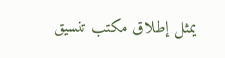يمثل إطلاق مكتب تنسيق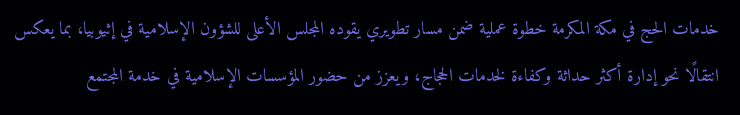خدمات الحج في مكة المكرمة خطوة عملية ضمن مسار تطويري يقوده المجلس الأعلى للشؤون الإسلامية في إثيوبيا، بما يعكس انتقالًا نحو إدارة أكثر حداثة وكفاءة لخدمات الحجاج، ويعزز من حضور المؤسسات الإسلامية في خدمة المجتمع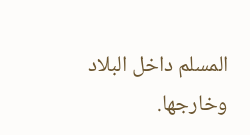المسلم داخل البلاد وخارجها.